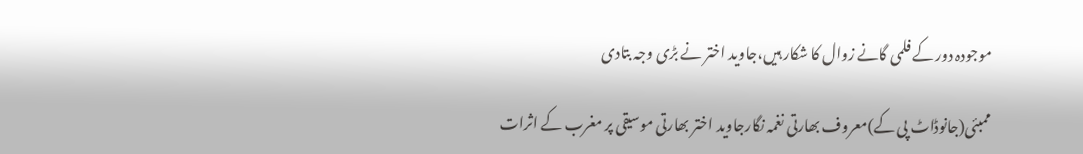موجودہ دور کے فلمی گانے زوال کا شکار ہیں،جاوید اختر نے بڑی وجہ بتادی

ممبئی(جانوڈاٹ پی کے)معروف بھارتی نغمہ نگارجاوید اختر بھارتی موسیقی پر مغرب کے اثرات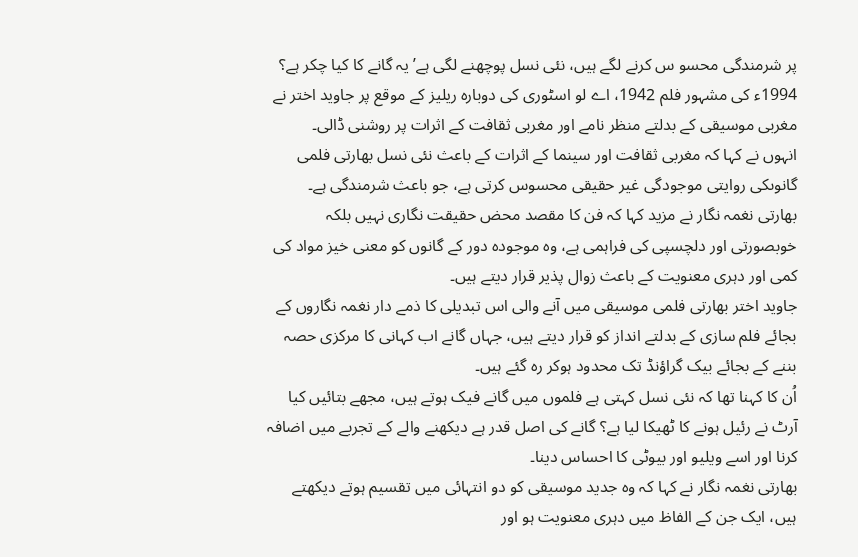پر شرمندگی محسو س کرنے لگے ہیں، نئی نسل پوچھنے لگی ہے’یہ گانے کا کیا چکر ہے؟
1994ء کی مشہور فلم 1942، اے لو اسٹوری کی دوبارہ ریلیز کے موقع پر جاوید اختر نے مغربی موسیقی کے بدلتے منظر نامے اور مغربی ثقافت کے اثرات پر روشنی ڈالی۔
انہوں نے کہا کہ مغربی ثقافت اور سینما کے اثرات کے باعث نئی نسل بھارتی فلمی گانوںکی روایتی موجودگی غیر حقیقی محسوس کرتی ہے، جو باعث شرمندگی ہے۔
بھارتی نغمہ نگار نے مزید کہا کہ فن کا مقصد محض حقیقت نگاری نہیں بلکہ خوبصورتی اور دلچسپی کی فراہمی ہے، وہ موجودہ دور کے گانوں کو معنی خیز مواد کی کمی اور دہری معنویت کے باعث زوال پذیر قرار دیتے ہیں۔
جاوید اختر بھارتی فلمی موسیقی میں آنے والی اس تبدیلی کا ذمے دار نغمہ نگاروں کے بجائے فلم سازی کے بدلتے انداز کو قرار دیتے ہیں، جہاں گانے اب کہانی کا مرکزی حصہ بننے کے بجائے بیک گراؤنڈ تک محدود ہوکر رہ گئے ہیں۔
اُن کا کہنا تھا کہ نئی نسل کہتی ہے فلموں میں گانے فیک ہوتے ہیں، مجھے بتائیں کیا آرٹ نے رئیل ہونے کا ٹھیکا لیا ہے؟ گانے کی اصل قدر ہے دیکھنے والے کے تجربے میں اضافہ کرنا اور اسے ویلیو اور بیوٹی کا احساس دینا۔
بھارتی نغمہ نگار نے کہا کہ وہ جدید موسیقی کو دو انتہائی میں تقسیم ہوتے دیکھتے ہیں، ایک جن کے الفاظ میں دہری معنویت ہو اور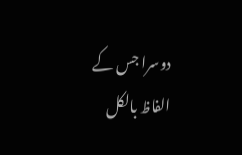دوسرا جس کے الفاظ بالکل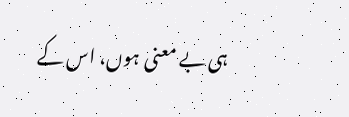ہی بے معنی ہوں، اس کے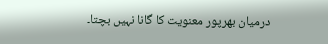درمیان بھرپور معنویت کا گانا نہیں بچتا۔